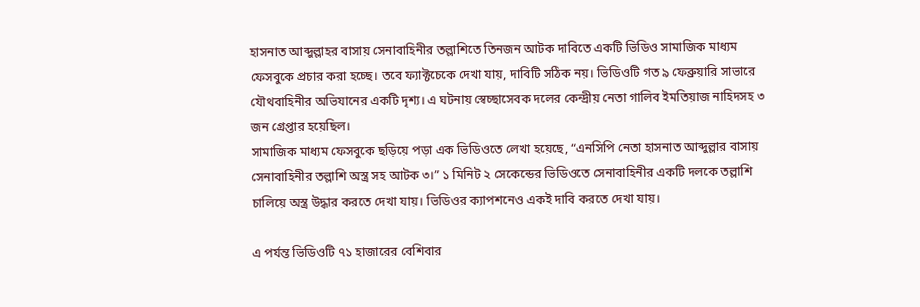হাসনাত আব্দুল্লাহর বাসায় সেনাবাহিনীর তল্লাশিতে তিনজন আটক দাবিতে একটি ভিডিও সামাজিক মাধ্যম ফেসবুকে প্রচার করা হচ্ছে। তবে ফ্যাক্টচেকে দেখা যায়, দাবিটি সঠিক নয়। ভিডিওটি গত ৯ ফেব্রুয়ারি সাভারে যৌথবাহিনীর অভিযানের একটি দৃশ্য। এ ঘটনায় স্বেচ্ছাসেবক দলের কেন্দ্রীয় নেতা গালিব ইমতিয়াজ নাহিদসহ ৩ জন গ্রেপ্তার হয়েছিল।
সামাজিক মাধ্যম ফেসবুকে ছড়িয়ে পড়া এক ভিডিওতে লেখা হয়েছে, “এনসিপি নেতা হাসনাত আব্দুল্লার বাসায় সেনাবাহিনীর তল্লাশি অস্ত্র সহ আটক ৩।” ১ মিনিট ২ সেকেন্ডের ভিডিওতে সেনাবাহিনীর একটি দলকে তল্লাশি চালিয়ে অস্ত্র উদ্ধার করতে দেখা যায়। ভিডিওর ক্যাপশনেও একই দাবি করতে দেখা যায়।

এ পর্যন্ত ভিডিওটি ৭১ হাজারের বেশিবার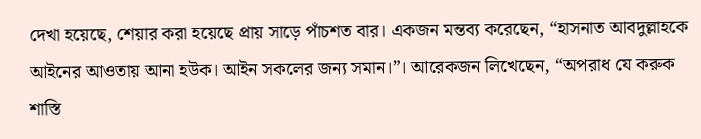দেখা হয়েছে, শেয়ার করা হয়েছে প্রায় সাড়ে পাঁচশত বার। একজন মন্তব্য করেছেন, “হাসনাত আবদুল্লাহকে আইনের আওতায় আনা হউক। আইন সকলের জন্য সমান।”। আরেকজন লিখেছেন, “অপরাধ যে করুক শাস্তি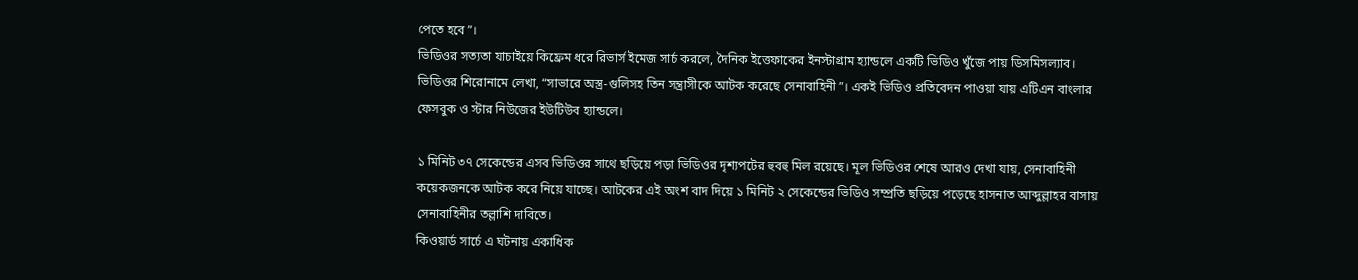পেতে হবে”।
ভিডিওর সত্যতা যাচাইয়ে কিফ্রেম ধরে রিভার্স ইমেজ সার্চ করলে, দৈনিক ইত্তেফাকের ইনস্টাগ্রাম হ্যান্ডলে একটি ভিডিও খুঁজে পায় ডিসমিসল্যাব। ভিডিওর শিরোনামে লেখা, “সাভারে অস্ত্র-গুলিসহ তিন সন্ত্রাসীকে আটক করেছে সেনাবাহিনী”। একই ভিডিও প্রতিবেদন পাওয়া যায় এটিএন বাংলার ফেসবুক ও স্টার নিউজের ইউটিউব হ্যান্ডলে।

১ মিনিট ৩৭ সেকেন্ডের এসব ভিডিওর সাথে ছড়িয়ে পড়া ভিডিওর দৃশ্যপটের হুবহু মিল রয়েছে। মূল ভিডিওর শেষে আরও দেখা যায়, সেনাবাহিনী কয়েকজনকে আটক করে নিয়ে যাচ্ছে। আটকের এই অংশ বাদ দিয়ে ১ মিনিট ২ সেকেন্ডের ভিডিও সম্প্রতি ছড়িয়ে পড়েছে হাসনাত আব্দুল্লাহর বাসায় সেনাবাহিনীর তল্লাশি দাবিতে।
কিওয়ার্ড সার্চে এ ঘটনায় একাধিক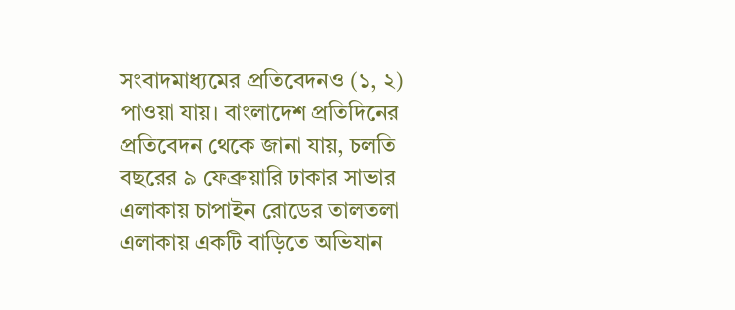সংবাদমাধ্যমের প্রতিবেদনও (১, ২) পাওয়া যায়। বাংলাদেশ প্রতিদিনের প্রতিবেদন থেকে জানা যায়, চলতি বছরের ৯ ফেব্রুয়ারি ঢাকার সাভার এলাকায় চাপাইন রোডের তালতলা এলাকায় একটি বাড়িতে অভিযান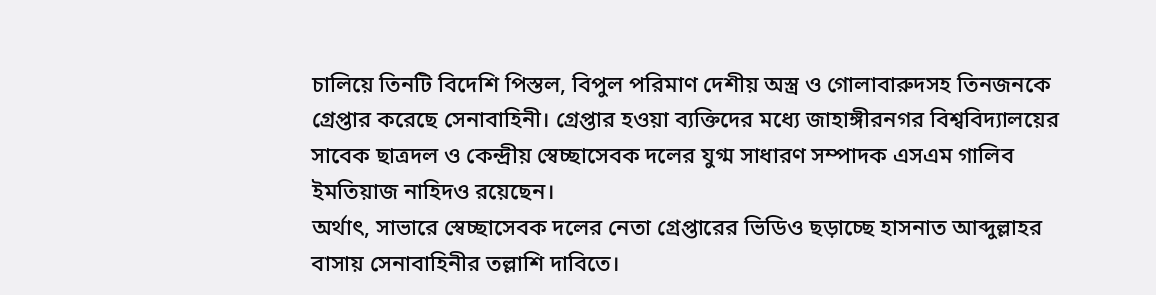চালিয়ে তিনটি বিদেশি পিস্তল, বিপুল পরিমাণ দেশীয় অস্ত্র ও গোলাবারুদসহ তিনজনকে গ্রেপ্তার করেছে সেনাবাহিনী। গ্রেপ্তার হওয়া ব্যক্তিদের মধ্যে জাহাঙ্গীরনগর বিশ্ববিদ্যালয়ের সাবেক ছাত্রদল ও কেন্দ্রীয় স্বেচ্ছাসেবক দলের যুগ্ম সাধারণ সম্পাদক এসএম গালিব ইমতিয়াজ নাহিদও রয়েছেন।
অর্থাৎ, সাভারে স্বেচ্ছাসেবক দলের নেতা গ্রেপ্তারের ভিডিও ছড়াচ্ছে হাসনাত আব্দুল্লাহর বাসায় সেনাবাহিনীর তল্লাশি দাবিতে।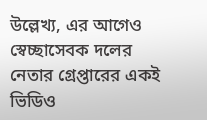উল্লেখ্য, এর আগেও স্বেচ্ছাসেবক দলের নেতার গ্রেপ্তারের একই ভিডিও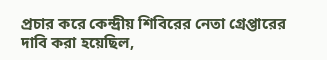প্রচার করে কেন্দ্রীয় শিবিরের নেতা গ্রেপ্তারের দাবি করা হয়েছিল,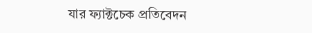যার ফ্যাক্টচেক প্রতিবেদন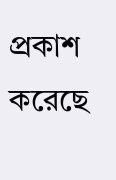প্রকাশ করেছে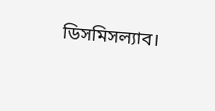ডিসমিসল্যাব।